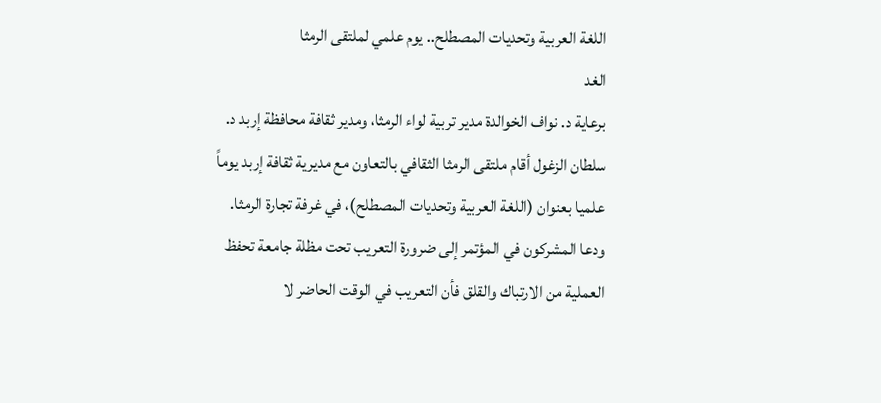اللغة العربية وتحديات المصطلح.. يوم علمي لملتقى الرمثا
الغد
برعاية د. نواف الخوالدة مدير تربية لواء الرمثا، ومدير ثقافة محافظة إربد د. سلطان الزغول أقام ملتقى الرمثا الثقافي بالتعاون مع مديرية ثقافة إربد يوماً علميا بعنوان (اللغة العربية وتحديات المصطلح)، في غرفة تجارة الرمثا.
ودعا المشركون في المؤتمر إلى ضرورة التعريب تحت مظلة جامعة تحفظ العملية من الارتباك والقلق فأن التعريب في الوقت الحاضر لا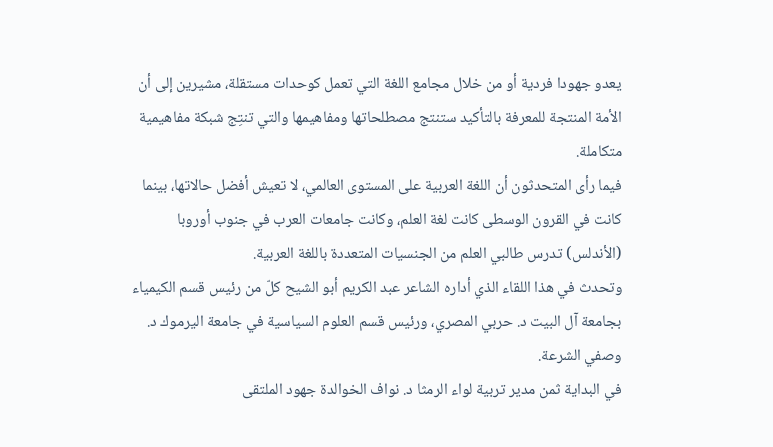يعدو جهودا فردية أو من خلال مجامع اللغة التي تعمل كوحدات مستقلة، مشيرين إلى أن الأمة المنتجة للمعرفة بالتأكيد ستنتج مصطلحاتها ومفاهيمها والتي تنتِج شبكة مفاهيمية متكاملة.
فيما رأى المتحدثون أن اللغة العربية على المستوى العالمي، لا تعيش أفضل حالاتها، بينما كانت في القرون الوسطى كانت لغة العلم، وكانت جامعات العرب في جنوب أوروبا (الأندلس) تدرس طالبي العلم من الجنسيات المتعددة باللغة العربية.
وتحدث في هذا اللقاء الذي أداره الشاعر عبد الكريم أبو الشيح كلّ من رئيس قسم الكيمياء بجامعة آل البيت د. حربي المصري، ورئيس قسم العلوم السياسية في جامعة اليرموك د. وصفي الشرعة.
في البداية ثمن مدير تربية لواء الرمثا د. نواف الخوالدة جهود الملتقى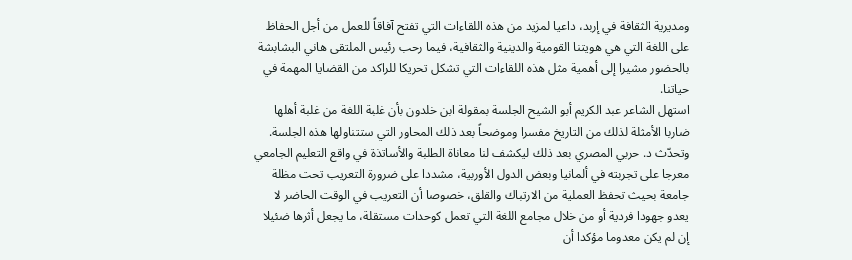ومديرية الثقافة في إربد، داعيا لمزيد من هذه اللقاءات التي تفتح آفاقاً للعمل من أجل الحفاظ على اللغة التي هي هويتنا القومية والدينية والثقافية، فيما رحب رئيس الملتقى هاني البشابشة بالحضور مشيرا إلى أهمية مثل هذه اللقاءات التي تشكل تحريكا للراكد من القضايا المهمة في حياتنا.
استهل الشاعر عبد الكريم أبو الشيح الجلسة بمقولة ابن خلدون بأن غلبة اللغة من غلبة أهلها ضاربا الأمثلة لذلك من التاريخ مفسرا وموضحاً بعد ذلك المحاور التي ستتناولها هذه الجلسة.
وتحدّث د. حربي المصري بعد ذلك ليكشف لنا معاناة الطلبة والأساتذة في واقع التعليم الجامعي معرجا على تجربته في ألمانيا وبعض الدول الأوربية، مشددا على ضرورة التعريب تحت مظلة جامعة بحيث تحفظ العملية من الارتباك والقلق، خصوصا أن التعريب في الوقت الحاضر لا يعدو جهودا فردية أو من خلال مجامع اللغة التي تعمل كوحدات مستقلة، ما يجعل أثرها ضئيلا إن لم يكن معدوما مؤكدا أن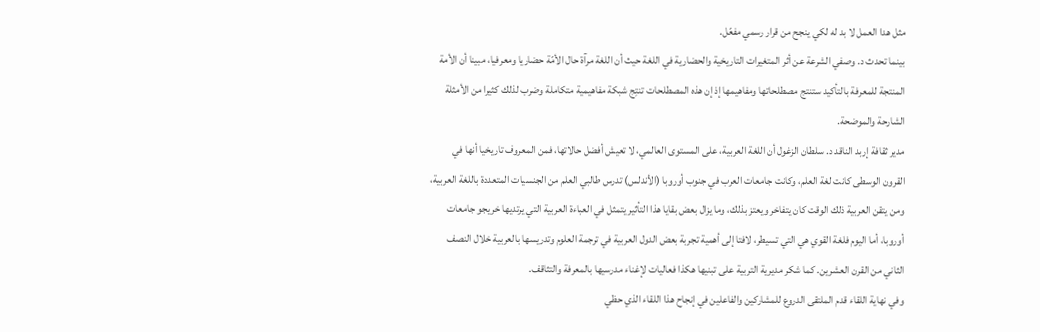مثل هدا العمل لا بد له لكي ينجح من قرار رسمي مفعّل.
بينما تحدث د. وصفي الشرعة عن أثر المتغيرات التاريخية والحضارية في اللغة حيث أن اللغة مرآة حال الأمّة حضاريا ومعرفيا، مبينا أن الأمة المنتجة للمعرفة بالتأكيد ستنتج مصطلحاتها ومفاهيمها إذ إن هذه المصطلحات تنتِج شبكة مفاهيمية متكاملة وضرب لذلك كثيرا من الأمثلة الشارحة والموضحة.
مدير ثقافة إربد الناقد د. سلطان الزغول أن اللغة العربية، على المستوى العالمي، لا تعيش أفضل حالاتها، فمن المعروف تاريخيا أنها في القرون الوسطى كانت لغة العلم، وكانت جامعات العرب في جنوب أوروبا (الأندلس) تدرس طالبي العلم من الجنسيات المتعددة باللغة العربية، ومن يتقن العربية ذلك الوقت كان يتفاخر ويعتز بذلك، وما يزال بعض بقايا هذا التأثير يتمثل في العباءة العربية التي يرتديها خريجو جامعات أوروبا، أما اليوم فلغة القوي هي التي تسيطر، لافتا إلى أهمية تجربة بعض الدول العربية في ترجمة العلوم وتدريسها بالعربية خلال النصف الثاني من القرن العشرين. كما شكر مديرية التربية على تبنيها هكذا فعاليات لإغناء مدرسيها بالمعرفة والتثاقف.
وفي نهاية اللقاء قدم الملتقى الدروع للمشاركين والفاعلين في إنجاح هذا اللقاء الذي حظي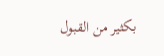بكثير من القبول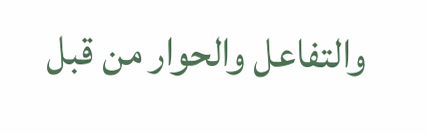والتفاعل والحوار من قبل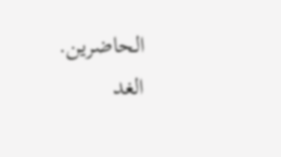الحاضرين.
الغد